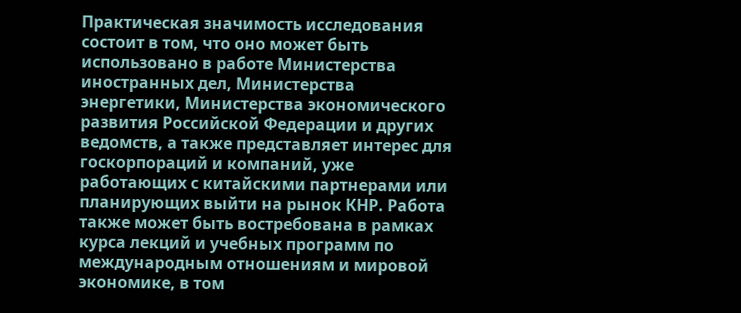Практическая значимость исследования состоит в том, что оно может быть использовано в работе Министерства иностранных дел, Министерства энергетики, Министерства экономического развития Российской Федерации и других ведомств, а также представляет интерес для госкорпораций и компаний, уже работающих с китайскими партнерами или планирующих выйти на рынок КНР. Работа также может быть востребована в рамках курса лекций и учебных программ по международным отношениям и мировой экономике, в том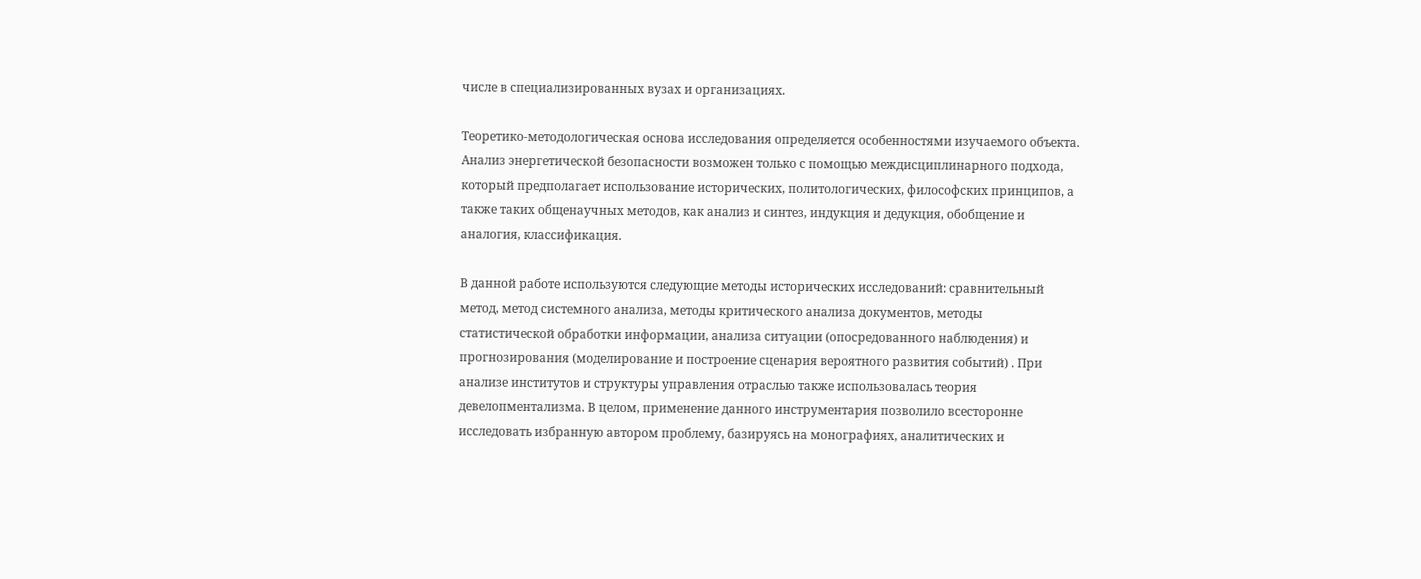числе в специализированных вузах и организациях.

Теоретико-методологическая основа исследования определяется особенностями изучаемого объекта. Анализ энергетической безопасности возможен только с помощью междисциплинарного подхода, который предполагает использование исторических, политологических, философских принципов, а также таких общенаучных методов, как анализ и синтез, индукция и дедукция, обобщение и аналогия, классификация.

В данной работе используются следующие методы исторических исследований: сравнительный метод, метод системного анализа, методы критического анализа документов, методы статистической обработки информации, анализа ситуации (опосредованного наблюдения) и прогнозирования (моделирование и построение сценария вероятного развития событий) . При анализе институтов и структуры управления отраслью также использовалась теория девелопментализма. В целом, применение данного инструментария позволило всесторонне исследовать избранную автором проблему, базируясь на монографиях, аналитических и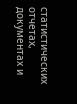статистических отчетах, документах и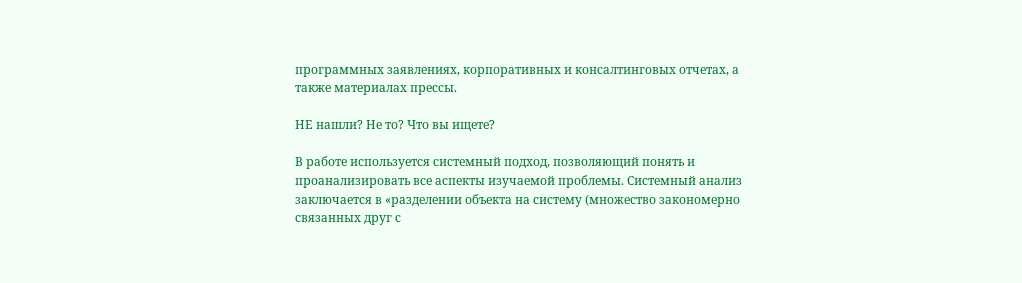программных заявлениях, корпоративных и консалтинговых отчетах, а также материалах прессы.

НЕ нашли? Не то? Что вы ищете?

В работе используется системный подход, позволяющий понять и проанализировать все аспекты изучаемой проблемы. Системный анализ заключается в «разделении объекта на систему (множество закономерно связанных друг с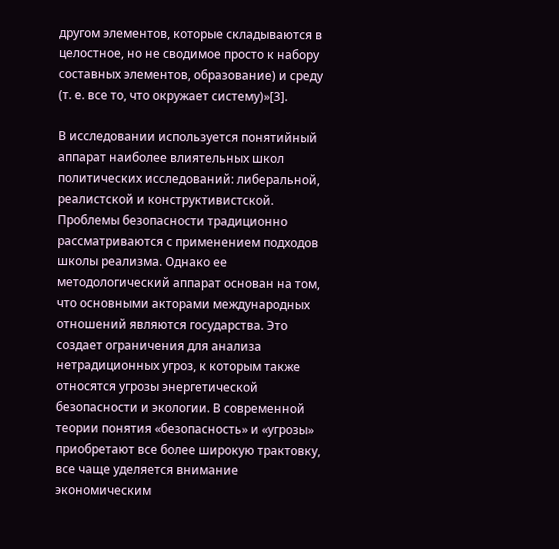другом элементов, которые складываются в целостное, но не сводимое просто к набору составных элементов, образование) и среду (т. е. все то, что окружает систему)»[3].

В исследовании используется понятийный аппарат наиболее влиятельных школ политических исследований: либеральной, реалистской и конструктивистской. Проблемы безопасности традиционно рассматриваются с применением подходов школы реализма. Однако ее методологический аппарат основан на том, что основными акторами международных отношений являются государства. Это создает ограничения для анализа нетрадиционных угроз, к которым также относятся угрозы энергетической безопасности и экологии. В современной теории понятия «безопасность» и «угрозы» приобретают все более широкую трактовку, все чаще уделяется внимание экономическим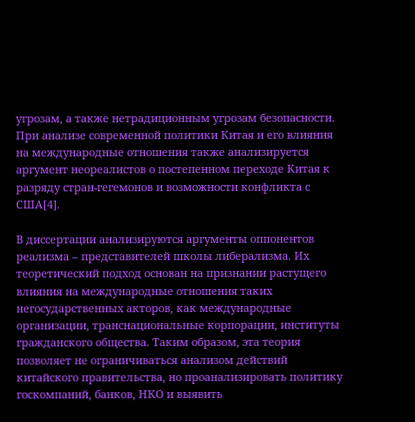угрозам, а также нетрадиционным угрозам безопасности. При анализе современной политики Китая и его влияния на международные отношения также анализируется аргумент неореалистов о постепенном переходе Китая к разряду стран-гегемонов и возможности конфликта с США[4].

В диссертации анализируются аргументы оппонентов реализма – представителей школы либерализма. Их теоретический подход основан на признании растущего влияния на международные отношения таких негосударственных акторов, как международные организации, транснациональные корпорации, институты гражданского общества. Таким образом, эта теория позволяет не ограничиваться анализом действий китайского правительства, но проанализировать политику госкомпаний, банков, НКО и выявить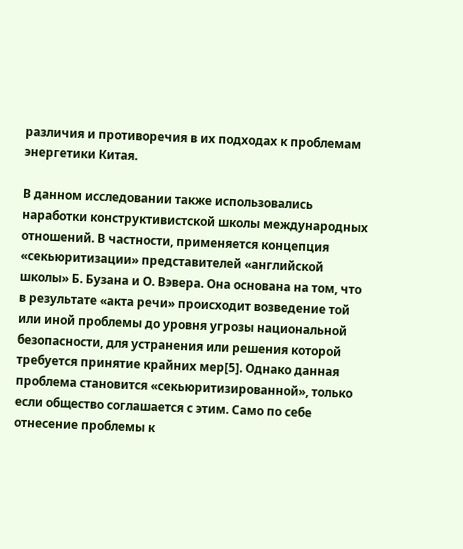различия и противоречия в их подходах к проблемам энергетики Китая.

В данном исследовании также использовались наработки конструктивистской школы международных отношений. В частности, применяется концепция «секьюритизации» представителей «английской школы» Б. Бузана и О. Вэвера. Она основана на том, что в результате «акта речи» происходит возведение той или иной проблемы до уровня угрозы национальной безопасности, для устранения или решения которой требуется принятие крайних мер[5]. Однако данная проблема становится «секьюритизированной», только если общество соглашается с этим. Само по себе отнесение проблемы к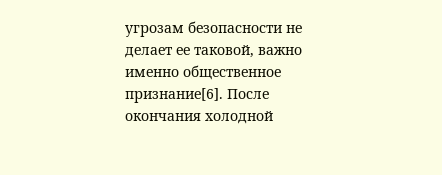угрозам безопасности не делает ее таковой, важно именно общественное признание[6]. После окончания холодной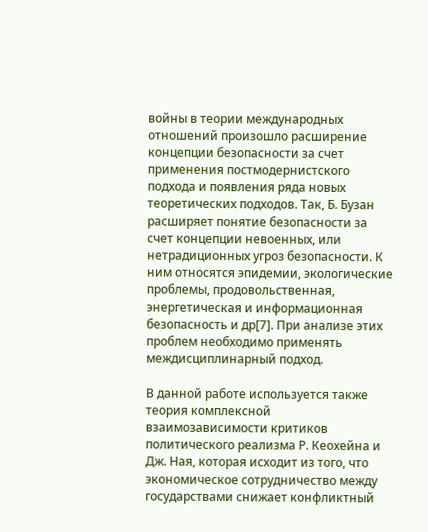войны в теории международных отношений произошло расширение концепции безопасности за счет применения постмодернистского подхода и появления ряда новых теоретических подходов. Так, Б. Бузан расширяет понятие безопасности за счет концепции невоенных, или нетрадиционных угроз безопасности. К ним относятся эпидемии, экологические проблемы, продовольственная, энергетическая и информационная безопасность и др[7]. При анализе этих проблем необходимо применять междисциплинарный подход.

В данной работе используется также теория комплексной взаимозависимости критиков политического реализма Р. Кеохейна и Дж. Ная, которая исходит из того, что экономическое сотрудничество между государствами снижает конфликтный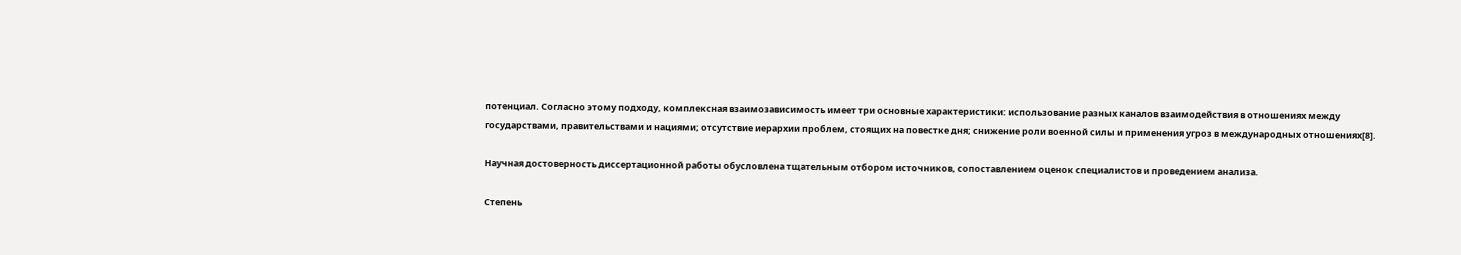потенциал. Согласно этому подходу, комплексная взаимозависимость имеет три основные характеристики: использование разных каналов взаимодействия в отношениях между государствами, правительствами и нациями; отсутствие иерархии проблем, стоящих на повестке дня; снижение роли военной силы и применения угроз в международных отношениях[8].

Научная достоверность диссертационной работы обусловлена тщательным отбором источников, сопоставлением оценок специалистов и проведением анализа.

Степень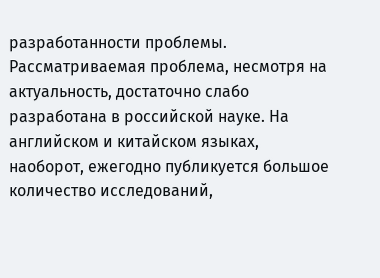разработанности проблемы. Рассматриваемая проблема, несмотря на актуальность, достаточно слабо разработана в российской науке. На английском и китайском языках, наоборот, ежегодно публикуется большое количество исследований,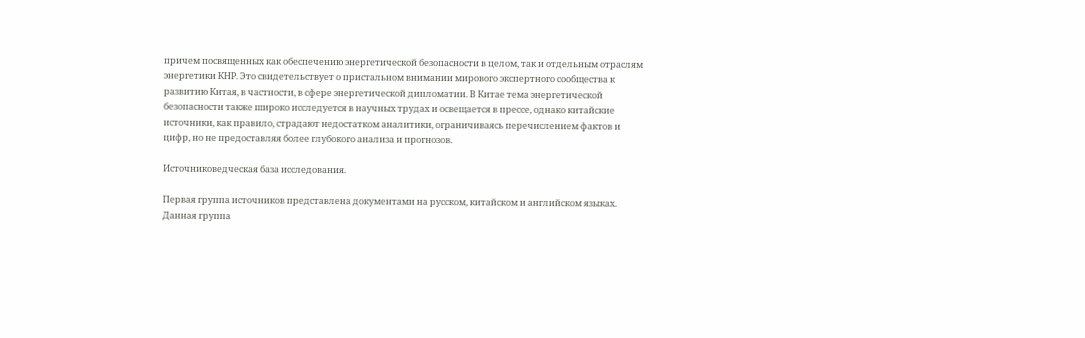причем посвященных как обеспечению энергетической безопасности в целом, так и отдельным отраслям энергетики КНР. Это свидетельствует о пристальном внимании мирового экспертного сообщества к развитию Китая, в частности, в сфере энергетической дипломатии. В Китае тема энергетической безопасности также широко исследуется в научных трудах и освещается в прессе, однако китайские источники, как правило, страдают недостатком аналитики, ограничиваясь перечислением фактов и цифр, но не предоставляя более глубокого анализа и прогнозов.

Источниковедческая база исследования.

Первая группа источников представлена документами на русском, китайском и английском языках. Данная группа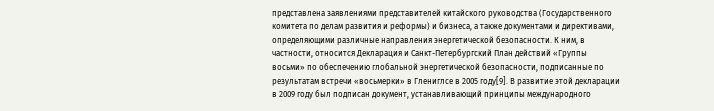представлена заявлениями представителей китайского руководства (Государственного комитета по делам развития и реформы) и бизнеса, а также документами и директивами, определяющими различные направления энергетической безопасности. К ним, в частности, относится Декларация и Санкт-Петербургский План действий «Группы восьми» по обеспечению глобальной энергетической безопасности, подписанные по результатам встречи «восьмерки» в Глениглсе в 2005 году[9]. В развитие этой декларации в 2009 году был подписан документ, устанавливающий принципы международного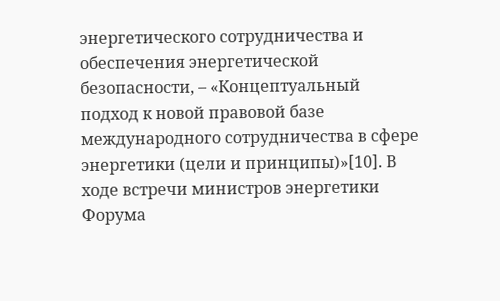энергетического сотрудничества и обеспечения энергетической безопасности, – «Концептуальный подход к новой правовой базе международного сотрудничества в сфере энергетики (цели и принципы)»[10]. В ходе встречи министров энергетики Форума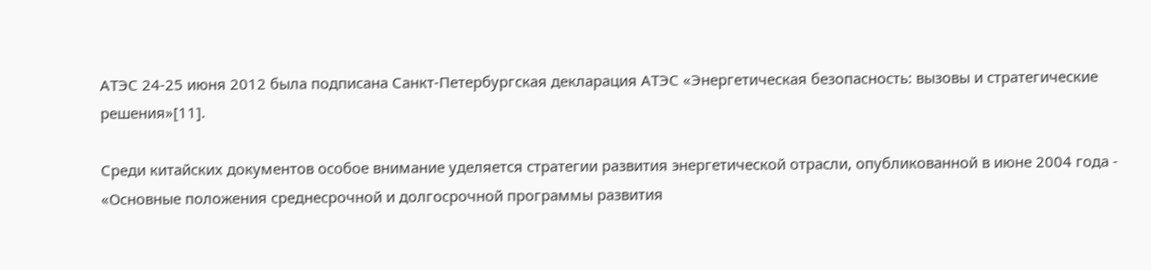АТЭС 24-25 июня 2012 была подписана Санкт-Петербургская декларация АТЭС «Энергетическая безопасность: вызовы и стратегические решения»[11].

Среди китайских документов особое внимание уделяется стратегии развития энергетической отрасли, опубликованной в июне 2004 года - «Основные положения среднесрочной и долгосрочной программы развития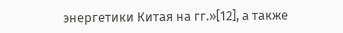энергетики Китая на гг.»[12], а также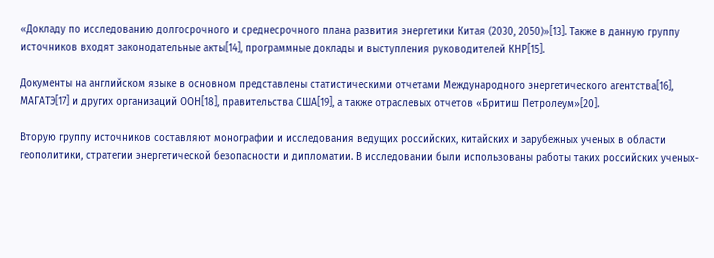«Докладу по исследованию долгосрочного и среднесрочного плана развития энергетики Китая (2030, 2050)»[13]. Также в данную группу источников входят законодательные акты[14], программные доклады и выступления руководителей КНР[15].

Документы на английском языке в основном представлены статистическими отчетами Международного энергетического агентства[16], МАГАТЭ[17] и других организаций ООН[18], правительства США[19], а также отраслевых отчетов «Бритиш Петролеум»[20].

Вторую группу источников составляют монографии и исследования ведущих российских, китайских и зарубежных ученых в области геополитики, стратегии энергетической безопасности и дипломатии. В исследовании были использованы работы таких российских ученых-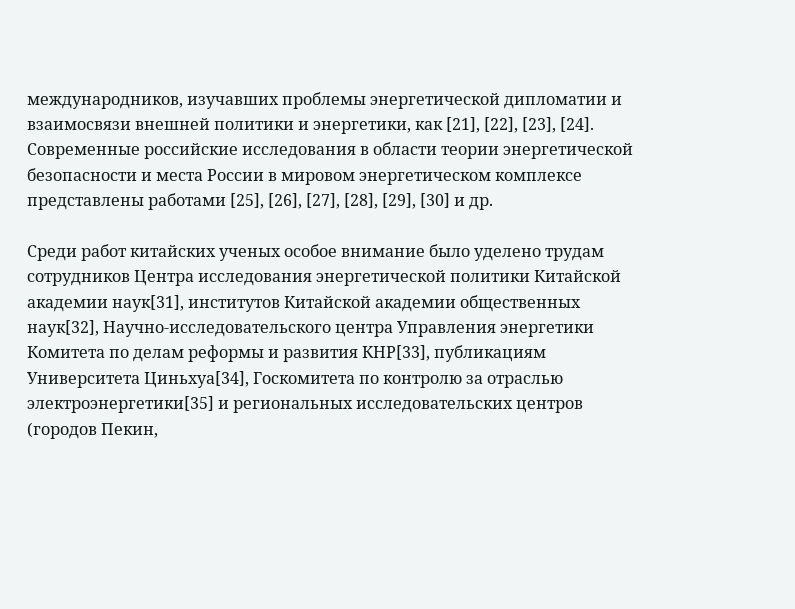международников, изучавших проблемы энергетической дипломатии и взаимосвязи внешней политики и энергетики, как [21], [22], [23], [24]. Современные российские исследования в области теории энергетической безопасности и места России в мировом энергетическом комплексе представлены работами [25], [26], [27], [28], [29], [30] и др.

Среди работ китайских ученых особое внимание было уделено трудам сотрудников Центра исследования энергетической политики Китайской академии наук[31], институтов Китайской академии общественных наук[32], Научно-исследовательского центра Управления энергетики Комитета по делам реформы и развития КНР[33], публикациям Университета Циньхуа[34], Госкомитета по контролю за отраслью электроэнергетики[35] и региональных исследовательских центров (городов Пекин,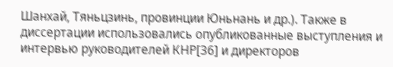Шанхай, Тяньцзинь, провинции Юньнань и др.). Также в диссертации использовались опубликованные выступления и интервью руководителей КНР[36] и директоров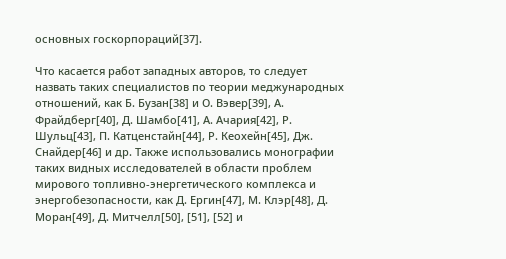основных госкорпораций[37].

Что касается работ западных авторов, то следует назвать таких специалистов по теории меджународных отношений, как Б. Бузан[38] и О. Вэвер[39], А. Фрайдберг[40], Д. Шамбо[41], А. Ачария[42], Р. Шульц[43], П. Катценстайн[44], Р. Кеохейн[45], Дж. Снайдер[46] и др. Также использовались монографии таких видных исследователей в области проблем мирового топливно-энергетического комплекса и энергобезопасности, как Д. Ергин[47], М. Клэр[48], Д. Моран[49], Д. Митчелл[50], [51], [52] и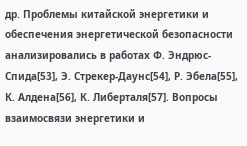др. Проблемы китайской энергетики и обеспечения энергетической безопасности анализировались в работах Ф. Эндрюс-Спида[53], Э. Стрекер-Даунс[54], Р. Эбела[55], К. Алдена[56], К. Либерталя[57]. Вопросы взаимосвязи энергетики и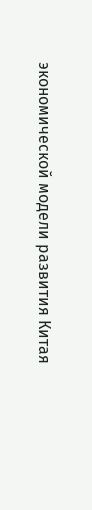экономической модели развития Китая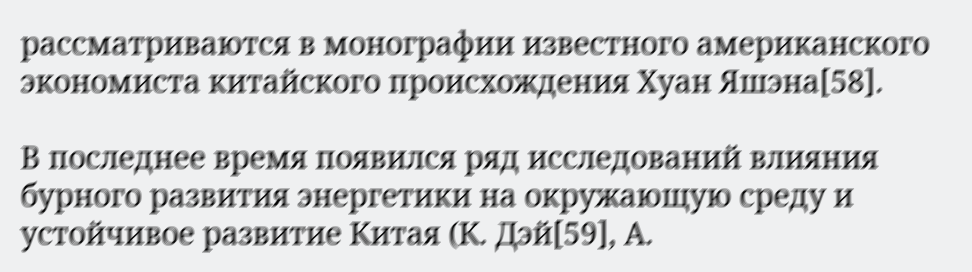рассматриваются в монографии известного американского экономиста китайского происхождения Хуан Яшэна[58].

В последнее время появился ряд исследований влияния бурного развития энергетики на окружающую среду и устойчивое развитие Китая (К. Дэй[59], А.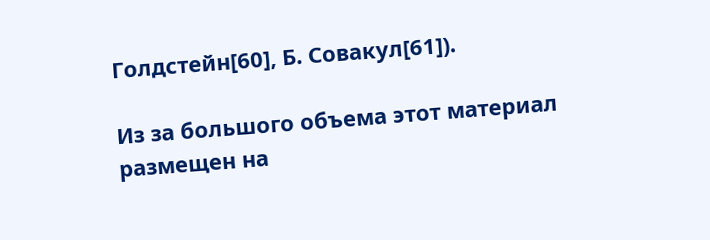Голдстейн[60], Б. Совакул[61]).

Из за большого объема этот материал размещен на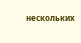нескольких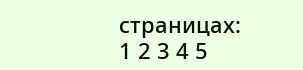страницах:
1 2 3 4 5